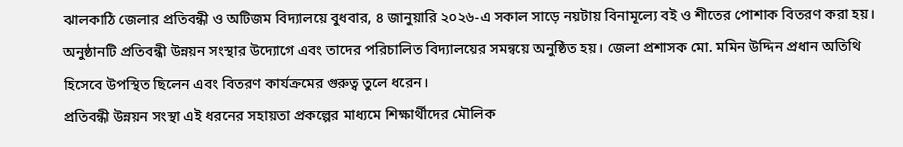ঝালকাঠি জেলার প্রতিবন্ধী ও অটিজম বিদ্যালয়ে বুধবার, ৪ জানুয়ারি ২০২৬-এ সকাল সাড়ে নয়টায় বিনামূল্যে বই ও শীতের পোশাক বিতরণ করা হয়। অনুষ্ঠানটি প্রতিবন্ধী উন্নয়ন সংস্থার উদ্যোগে এবং তাদের পরিচালিত বিদ্যালয়ের সমন্বয়ে অনুষ্ঠিত হয়। জেলা প্রশাসক মো. মমিন উদ্দিন প্রধান অতিথি হিসেবে উপস্থিত ছিলেন এবং বিতরণ কার্যক্রমের গুরুত্ব তুলে ধরেন।
প্রতিবন্ধী উন্নয়ন সংস্থা এই ধরনের সহায়তা প্রকল্পের মাধ্যমে শিক্ষার্থীদের মৌলিক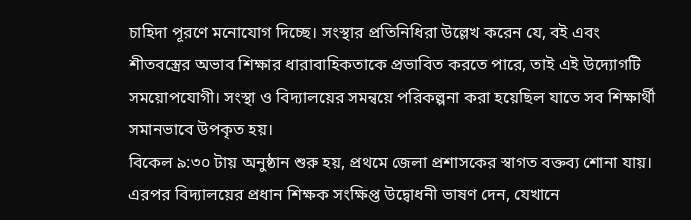চাহিদা পূরণে মনোযোগ দিচ্ছে। সংস্থার প্রতিনিধিরা উল্লেখ করেন যে, বই এবং শীতবস্ত্রের অভাব শিক্ষার ধারাবাহিকতাকে প্রভাবিত করতে পারে, তাই এই উদ্যোগটি সময়োপযোগী। সংস্থা ও বিদ্যালয়ের সমন্বয়ে পরিকল্পনা করা হয়েছিল যাতে সব শিক্ষার্থী সমানভাবে উপকৃত হয়।
বিকেল ৯:৩০ টায় অনুষ্ঠান শুরু হয়, প্রথমে জেলা প্রশাসকের স্বাগত বক্তব্য শোনা যায়। এরপর বিদ্যালয়ের প্রধান শিক্ষক সংক্ষিপ্ত উদ্বোধনী ভাষণ দেন, যেখানে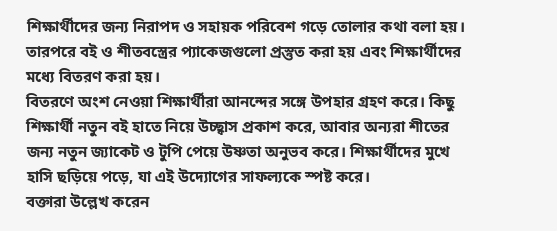শিক্ষার্থীদের জন্য নিরাপদ ও সহায়ক পরিবেশ গড়ে তোলার কথা বলা হয়। তারপরে বই ও শীতবস্ত্রের প্যাকেজগুলো প্রস্তুত করা হয় এবং শিক্ষার্থীদের মধ্যে বিতরণ করা হয়।
বিতরণে অংশ নেওয়া শিক্ষার্থীরা আনন্দের সঙ্গে উপহার গ্রহণ করে। কিছু শিক্ষার্থী নতুন বই হাতে নিয়ে উচ্ছ্বাস প্রকাশ করে, আবার অন্যরা শীতের জন্য নতুন জ্যাকেট ও টুপি পেয়ে উষ্ণতা অনুভব করে। শিক্ষার্থীদের মুখে হাসি ছড়িয়ে পড়ে, যা এই উদ্যোগের সাফল্যকে স্পষ্ট করে।
বক্তারা উল্লেখ করেন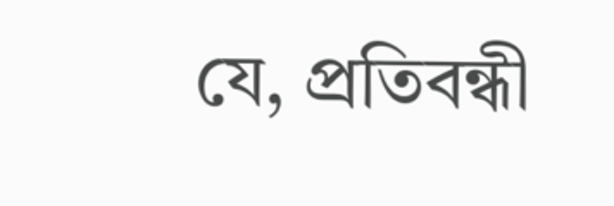যে, প্রতিবন্ধী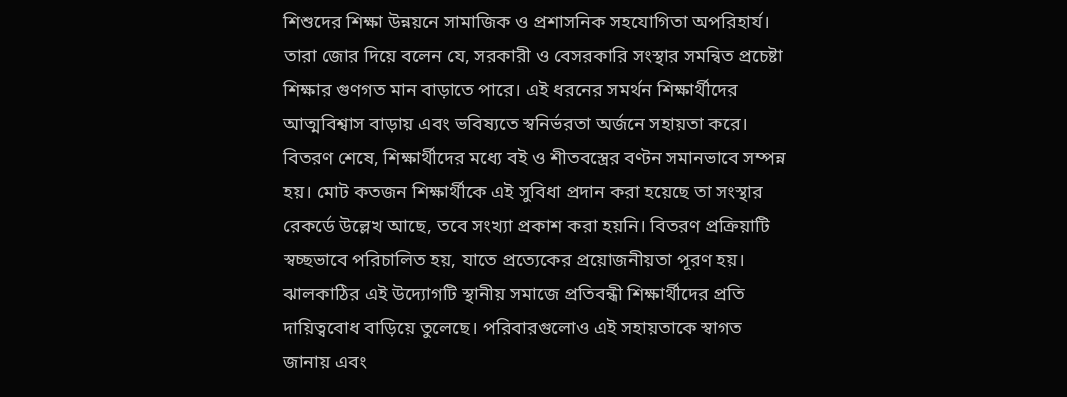শিশুদের শিক্ষা উন্নয়নে সামাজিক ও প্রশাসনিক সহযোগিতা অপরিহার্য। তারা জোর দিয়ে বলেন যে, সরকারী ও বেসরকারি সংস্থার সমন্বিত প্রচেষ্টা শিক্ষার গুণগত মান বাড়াতে পারে। এই ধরনের সমর্থন শিক্ষার্থীদের আত্মবিশ্বাস বাড়ায় এবং ভবিষ্যতে স্বনির্ভরতা অর্জনে সহায়তা করে।
বিতরণ শেষে, শিক্ষার্থীদের মধ্যে বই ও শীতবস্ত্রের বণ্টন সমানভাবে সম্পন্ন হয়। মোট কতজন শিক্ষার্থীকে এই সুবিধা প্রদান করা হয়েছে তা সংস্থার রেকর্ডে উল্লেখ আছে, তবে সংখ্যা প্রকাশ করা হয়নি। বিতরণ প্রক্রিয়াটি স্বচ্ছভাবে পরিচালিত হয়, যাতে প্রত্যেকের প্রয়োজনীয়তা পূরণ হয়।
ঝালকাঠির এই উদ্যোগটি স্থানীয় সমাজে প্রতিবন্ধী শিক্ষার্থীদের প্রতি দায়িত্ববোধ বাড়িয়ে তুলেছে। পরিবারগুলোও এই সহায়তাকে স্বাগত জানায় এবং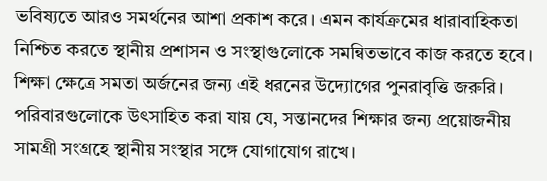ভবিষ্যতে আরও সমর্থনের আশা প্রকাশ করে। এমন কার্যক্রমের ধারাবাহিকতা নিশ্চিত করতে স্থানীয় প্রশাসন ও সংস্থাগুলোকে সমন্বিতভাবে কাজ করতে হবে।
শিক্ষা ক্ষেত্রে সমতা অর্জনের জন্য এই ধরনের উদ্যোগের পুনরাবৃত্তি জরুরি। পরিবারগুলোকে উৎসাহিত করা যায় যে, সন্তানদের শিক্ষার জন্য প্রয়োজনীয় সামগ্রী সংগ্রহে স্থানীয় সংস্থার সঙ্গে যোগাযোগ রাখে।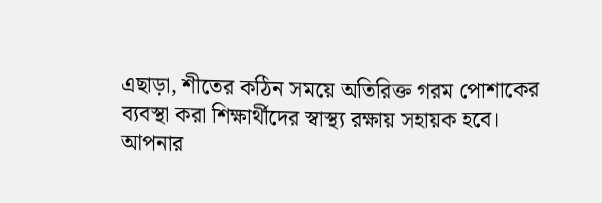এছাড়া, শীতের কঠিন সময়ে অতিরিক্ত গরম পোশাকের ব্যবস্থা করা শিক্ষার্থীদের স্বাস্থ্য রক্ষায় সহায়ক হবে।
আপনার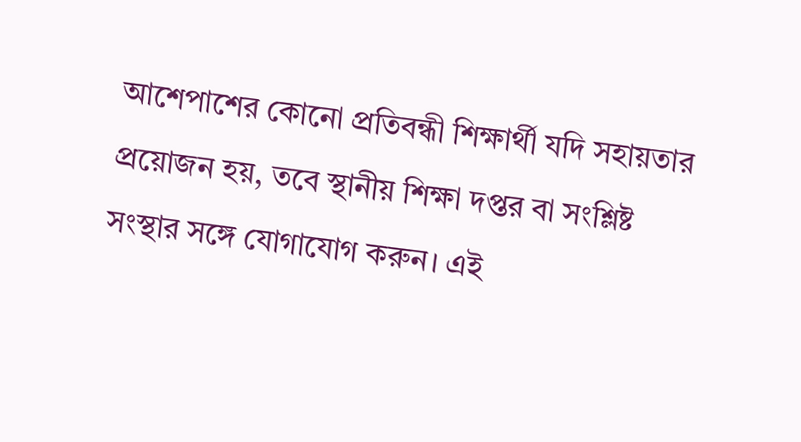আশেপাশের কোনো প্রতিবন্ধী শিক্ষার্থী যদি সহায়তার প্রয়োজন হয়, তবে স্থানীয় শিক্ষা দপ্তর বা সংশ্লিষ্ট সংস্থার সঙ্গে যোগাযোগ করুন। এই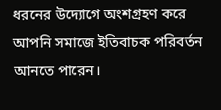ধরনের উদ্যোগে অংশগ্রহণ করে আপনি সমাজে ইতিবাচক পরিবর্তন আনতে পারেন।